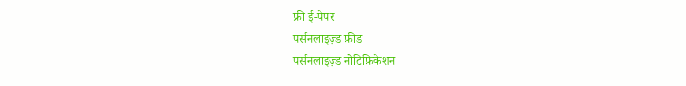फ्री ई-पेपर
पर्सनलाइज़्ड फ़ीड
पर्सनलाइज़्ड नोटिफ़िकेशन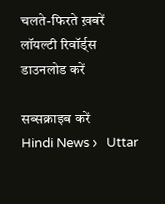चलते-फिरते ख़बरें
लॉयल्टी रिवॉर्ड्स
डाउनलोड करें

सब्सक्राइब करें
Hindi News ›   Uttar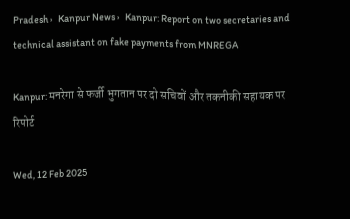Pradesh ›   Kanpur News ›   Kanpur: Report on two secretaries and technical assistant on fake payments from MNREGA

Kanpur: मनरेगा से फर्जी भुगतान पर दो सचिवों और तकनीकी सहायक पर रिपोर्ट

Wed, 12 Feb 2025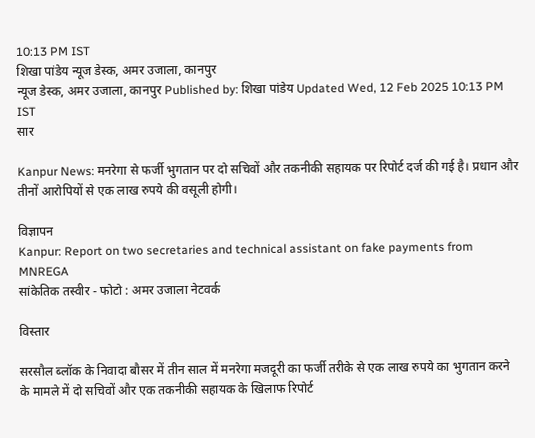10:13 PM IST
शिखा पांडेय न्यूज डेस्क, अमर उजाला, कानपुर
न्यूज डेस्क, अमर उजाला, कानपुर Published by: शिखा पांडेय Updated Wed, 12 Feb 2025 10:13 PM IST
सार

Kanpur News: मनरेगा से फर्जी भुगतान पर दो सचिवों और तकनीकी सहायक पर रिपोर्ट दर्ज की गई है। प्रधान और तीनों आरोपियों से एक लाख रुपये की वसूली होगी।

विज्ञापन
Kanpur: Report on two secretaries and technical assistant on fake payments from MNREGA
सांकेतिक तस्वीर - फोटो : अमर उजाला नेटवर्क

विस्तार

सरसौल ब्लॉक के निवादा बौसर में तीन साल में मनरेगा मजदूरी का फर्जी तरीके से एक लाख रुपये का भुगतान करने के मामले में दो सचिवों और एक तकनीकी सहायक के खिलाफ रिपोर्ट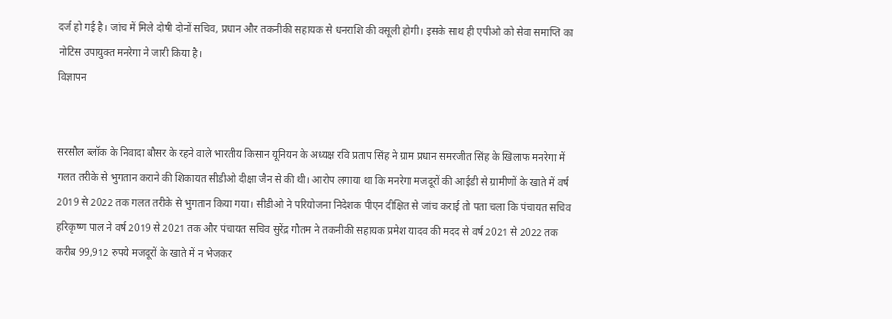दर्ज हो गई है। जांच में मिले दोषी दोनों सचिव, प्रधान और तकनीकी सहायक से धनराशि की वसूली होगी। इसके साथ ही एपीओ को सेवा समाप्ति का नोटिस उपायुक्त मनरेगा ने जारी किया है।
विज्ञापन


सरसौल ब्लॉक के निवादा बौसर के रहने वाले भारतीय किसान यूनियन के अध्यक्ष रवि प्रताप सिंह ने ग्राम प्रधान समरजीत सिंह के खिलाफ मनरेगा में गलत तरीके से भुगतान कराने की शिकायत सीडीओ दीक्षा जैन से की थी। आरोप लगाया था कि मनरेगा मजदूरों की आईडी से ग्रामीणों के खाते में वर्ष 2019 से 2022 तक गलत तरीके से भुगतान किया गया। सीडीओ ने परियोजना निदेशक पीएन दीक्षित से जांच कराई तो पता चला कि पंचायत सचिव हरिकृष्ण पाल ने वर्ष 2019 से 2021 तक और पंचायत सचिव सुरेंद्र गौतम ने तकनीकी सहायक प्रमेश यादव की मदद से वर्ष 2021 से 2022 तक करीब 99,912 रुपये मजदूरों के खाते में न भेजकर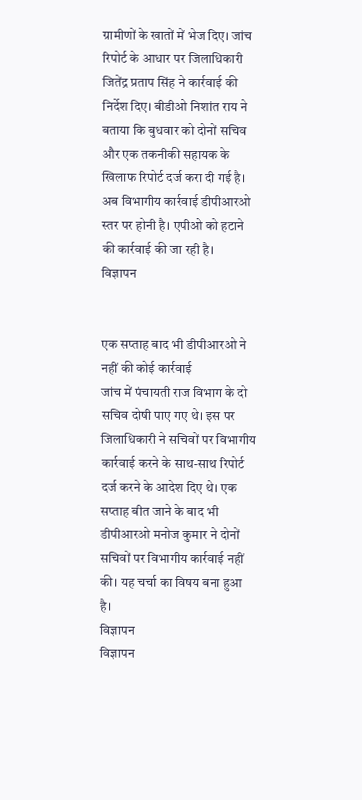ग्रामीणों के खातों में भेज दिए। जांच रिपोर्ट के आधार पर जिलाधिकारी जितेंद्र प्रताप सिंह ने कार्रवाई की निर्देश दिए। बीडीओ निशांत राय ने बताया कि बुधवार को दोनों सचिव और एक तकनीकी सहायक के खिलाफ रिपोर्ट दर्ज करा दी गई है। अब विभागीय कार्रवाई डीपीआरओ स्तर पर होनी है। एपीओ को हटाने की कार्रवाई की जा रही है।
विज्ञापन


एक सप्ताह बाद भी डीपीआरओ ने नहीं की कोई कार्रवाई
जांच में पंचायती राज विभाग के दो सचिव दोषी पाए गए थे। इस पर जिलाधिकारी ने सचिवों पर विभागीय कार्रवाई करने के साथ-साथ रिपोर्ट दर्ज करने के आदेश दिए थे। एक सप्ताह बीत जाने के बाद भी डीपीआरओ मनोज कुमार ने दोनों सचिवों पर विभागीय कार्रवाई नहीं की। यह चर्चा का विषय बना हुआ है।
विज्ञापन
विज्ञापन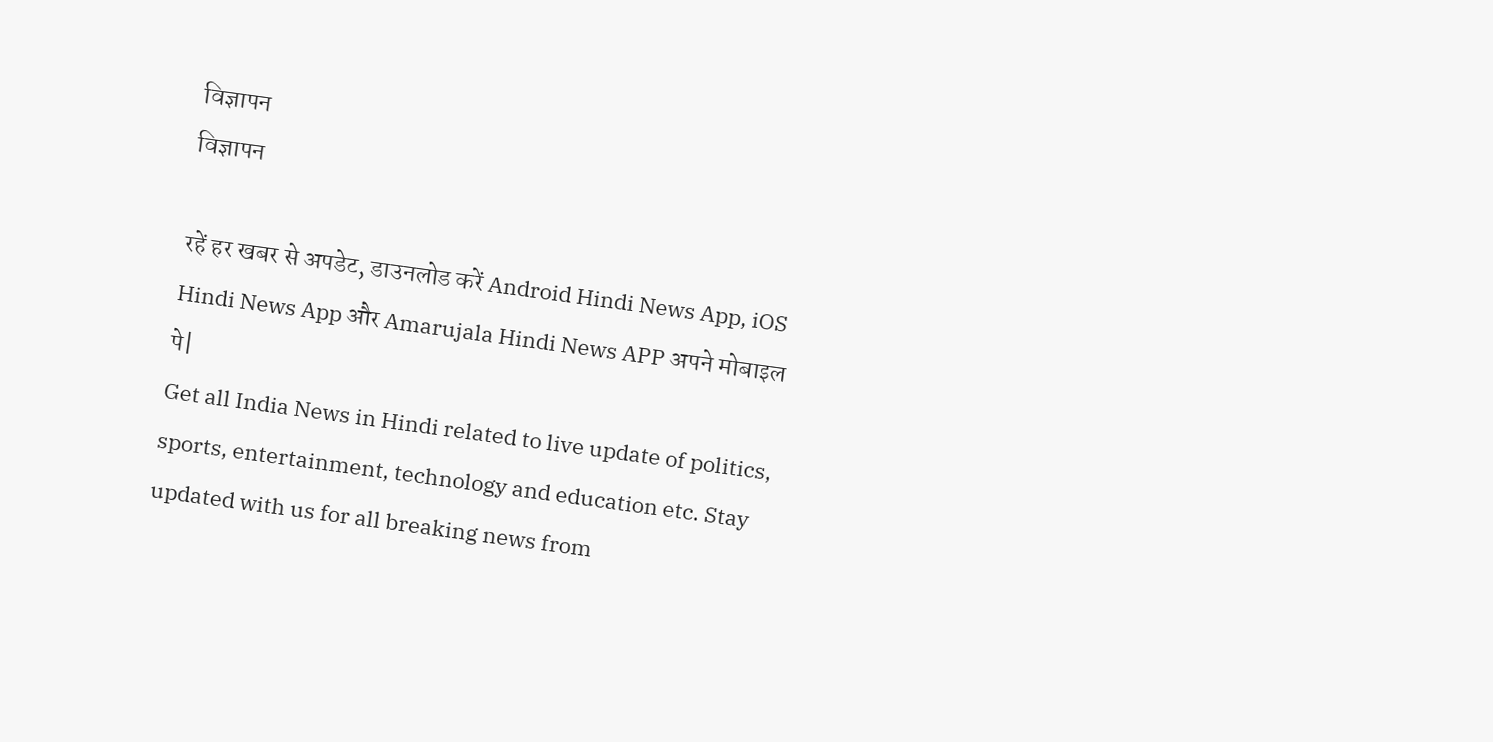विज्ञापन
विज्ञापन

रहें हर खबर से अपडेट, डाउनलोड करें Android Hindi News App, iOS Hindi News App और Amarujala Hindi News APP अपने मोबाइल पे|
Get all India News in Hindi related to live update of politics, sports, entertainment, technology and education etc. Stay updated with us for all breaking news from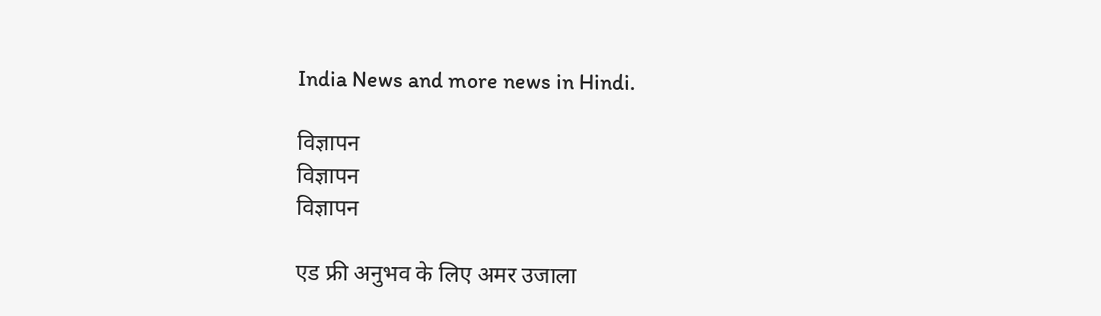India News and more news in Hindi.

विज्ञापन
विज्ञापन
विज्ञापन

एड फ्री अनुभव के लिए अमर उजाला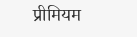प्रीमियम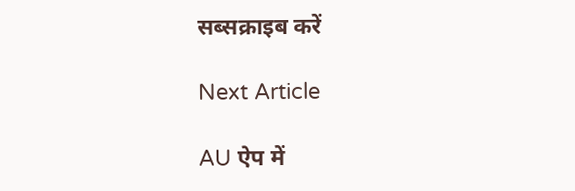सब्सक्राइब करें

Next Article

AU ऐप में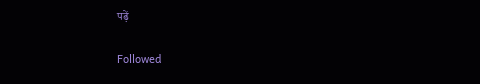पढ़ें

Followed